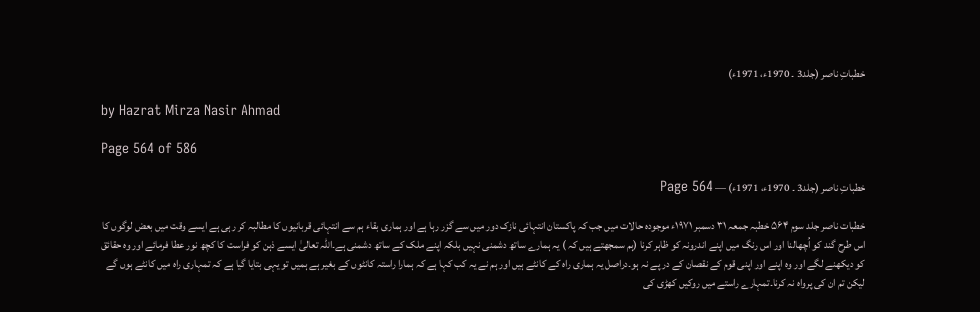خطباتِ ناصر (جلد3 ۔ 1970ء، 1971ء)

by Hazrat Mirza Nasir Ahmad

Page 564 of 586

خطباتِ ناصر (جلد3 ۔ 1970ء، 1971ء) — Page 564

خطبات ناصر جلد سوم ۵۶۴ خطبہ جمعہ ۳۱ دسمبر ۱۹۷۱ء موجودہ حالات میں جب کہ پاکستان انتہائی نازک دور میں سے گزر رہا ہے اور ہماری بقاء ہم سے انتہائی قربانیوں کا مطالبہ کر رہی ہے ایسے وقت میں بعض لوگوں کا اس طرح گند کو اُچھالنا اور اس رنگ میں اپنے اندرونہ کو ظاہر کرنا (ہم سمجھتے ہیں کہ ) یہ ہمارے ساتھ دشمنی نہیں بلکہ اپنے ملک کے ساتھ دشمنی ہے۔اللہ تعالیٰ ایسے ذہن کو فراست کا کچھ نور عطا فرمائے اور وہ حقائق کو دیکھنے لگے اور وہ اپنے اور اپنی قوم کے نقصان کے در پے نہ ہو۔دراصل یہ ہماری راہ کے کانٹے ہیں اور ہم نے یہ کب کہا ہے کہ ہمارا راستہ کانٹوں کے بغیر ہے ہمیں تو یہی بتایا گیا ہے کہ تمہاری راہ میں کانٹے ہوں گے لیکن تم ان کی پرواہ نہ کرنا۔تمہارے راستے میں روکیں کھڑی کی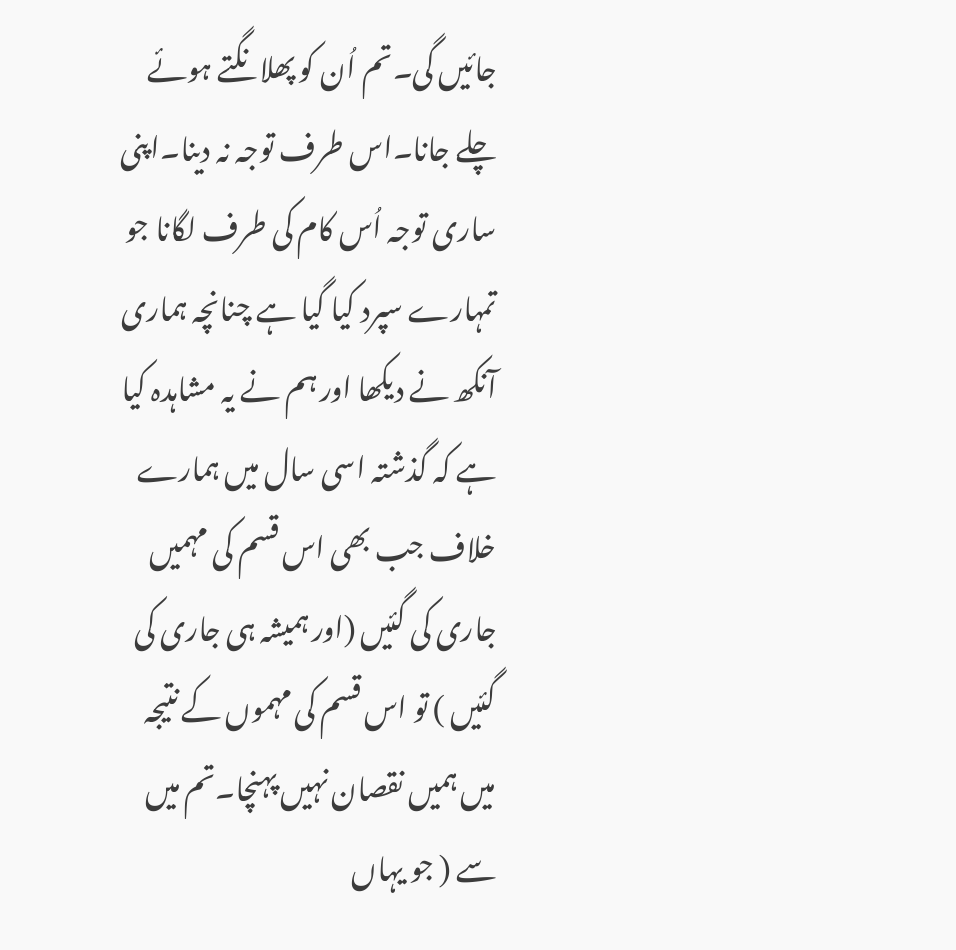جائیں گی۔تم اُن کو پھلانگتے ہوئے چلے جانا۔اس طرف توجہ نہ دینا۔اپنی ساری توجہ اُس کام کی طرف لگانا جو تمہارے سپرد کیا گیا ہے چنانچہ ہماری آنکھ نے دیکھا اور ہم نے یہ مشاہدہ کیا ہے کہ گذشتہ اسی سال میں ہمارے خلاف جب بھی اس قسم کی مہمیں جاری کی گئیں (اور ہمیشہ ہی جاری کی گئیں ) تو اس قسم کی مہموں کے نتیجہ میں ہمیں نقصان نہیں پہنچا۔تم میں سے ( جو یہاں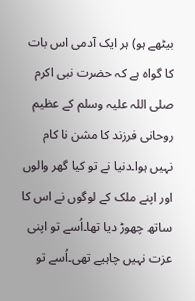بیٹھے ہو) ہر ایک آدمی اس بات کا گواہ ہے کہ حضرت نبی اکرم صلی اللہ علیہ وسلم کے عظیم روحانی فرزند کا مشن نا کام نہیں ہوا۔دنیا نے تو کیا گھر والوں اور اپنے ملک کے لوگوں نے اس کا ساتھ چھوڑ دیا تھا۔اُسے تو اپنی عزت نہیں چاہیے تھی۔اُسے تو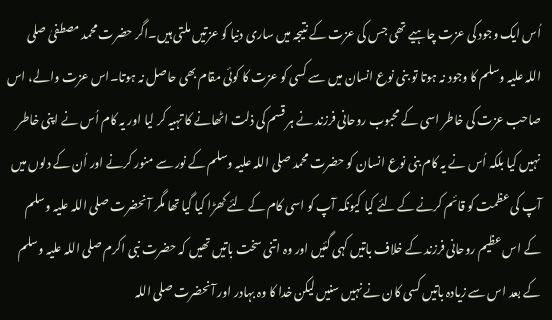اُس ایک وجود کی عزت چاہیے تھی جس کی عزت کے نتیجہ میں ساری دنیا کو عزتیں ملتی ہیں۔اگر حضرت محمد مصطفیٰ صلی اللہ علیہ وسلم کا وجود نہ ہوتا تو بنی نوع انسان میں سے کسی کو عزت کا کوئی مقام بھی حاصل نہ ہوتا۔اس عزت والے، اس صاحب عزت کی خاطر اسی کے محبوب روحانی فرزند نے ہر قسم کی ذلت اٹھانے کا تہیہ کر لیا اور یہ کام اُس نے اپنی خاطر نہیں کیا بلکہ اُس نے یہ کام بنی نوع انسان کو حضرت محمد صلی اللہ علیہ وسلم کے نور سے منور کرنے اور اُن کے دلوں میں آپ کی عظمت کو قائم کرنے کے لئے کیا کیونکہ آپ کو اسی کام کے لئے کھڑا کیا گیا تھا مگر آنحضرت صلی اللہ علیہ وسلم کے اس عظیم روحانی فرزند کے خلاف باتیں کہی گئیں اور وہ اتنی سخت باتیں تھیں کہ حضرت نبی اکرم صلی اللہ علیہ وسلم کے بعد اس سے زیادہ باتیں کسی کان نے نہیں سنیں لیکن خدا کا وہ بہادر اور آنحضرت صلی اللہ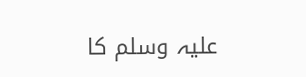علیہ وسلم کا